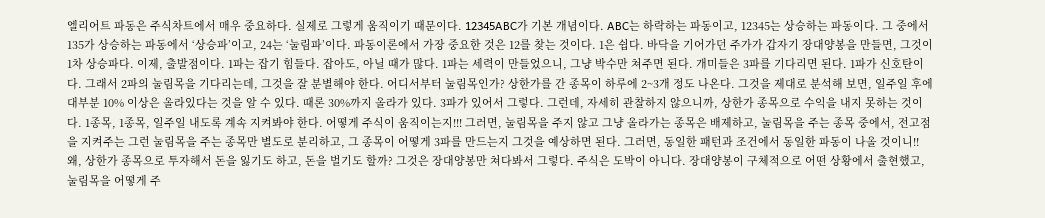엘리어트 파동은 주식차트에서 매우 중요하다. 실제로 그렇게 움직이기 때문이다. 12345ABC가 기본 개념이다. ABC는 하락하는 파동이고, 12345는 상승하는 파동이다. 그 중에서 135가 상승하는 파동에서 ‘상승파’이고, 24는 ‘눌림파’이다. 파동이론에서 가장 중요한 것은 12를 찾는 것이다. 1은 쉽다. 바닥을 기어가던 주가가 갑자기 장대양봉을 만들면, 그것이 1차 상승파다. 이제, 출발점이다. 1파는 잡기 힘들다. 잡아도, 아닐 때가 많다. 1파는 세력이 만들었으니, 그냥 박수만 쳐주면 된다. 개미들은 3파를 기다리면 된다. 1파가 신호탄이다. 그래서 2파의 눌림목을 기다리는데, 그것을 잘 분별해야 한다. 어디서부터 눌림목인가? 상한가를 간 종목이 하루에 2~3개 정도 나온다. 그것을 제대로 분석해 보면, 일주일 후에 대부분 10% 이상은 올라있다는 것을 알 수 있다. 때론 30%까지 올라가 있다. 3파가 있어서 그렇다. 그런데, 자세히 관찰하지 않으니까, 상한가 종목으로 수익을 내지 못하는 것이다. 1종목, 1종목, 일주일 내도록 계속 지켜봐야 한다. 어떻게 주식이 움직이는지!!! 그러면, 눌림목을 주지 않고 그냥 올라가는 종목은 배제하고, 눌림목을 주는 종목 중에서, 전고점을 지켜주는 그런 눌림목을 주는 종목만 별도로 분리하고, 그 종목이 어떻게 3파를 만드는지 그것을 예상하면 된다. 그러면, 동일한 패턴과 조건에서 동일한 파동이 나올 것이니!! 왜, 상한가 종목으로 투자해서 돈을 잃기도 하고, 돈을 벌기도 할까? 그것은 장대양봉만 쳐다봐서 그렇다. 주식은 도박이 아니다. 장대양봉이 구체적으로 어떤 상황에서 출현했고, 눌림목을 어떻게 주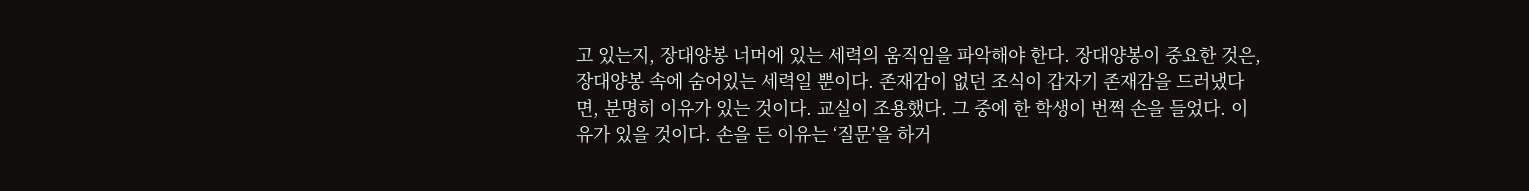고 있는지, 장대양봉 너머에 있는 세력의 움직임을 파악해야 한다. 장대양봉이 중요한 것은, 장대양봉 속에 숨어있는 세력일 뿐이다. 존재감이 없던 조식이 갑자기 존재감을 드러냈다면, 분명히 이유가 있는 것이다. 교실이 조용했다. 그 중에 한 학생이 번쩍 손을 들었다. 이유가 있을 것이다. 손을 든 이유는 ‘질문’을 하거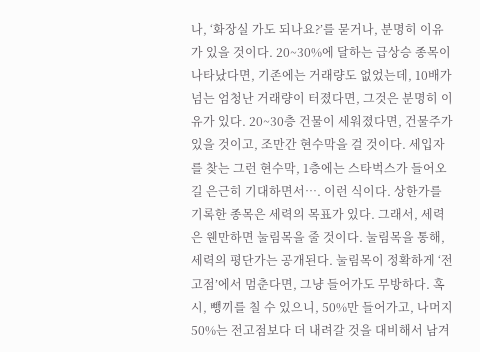나, ‘화장실 가도 되나요?’를 묻거나, 분명히 이유가 있을 것이다. 20~30%에 달하는 급상승 종목이 나타났다면, 기존에는 거래량도 없었는데, 10배가 넘는 엄청난 거래량이 터졌다면, 그것은 분명히 이유가 있다. 20~30층 건물이 세워졌다면, 건물주가 있을 것이고, 조만간 현수막을 걸 것이다. 세입자를 찾는 그런 현수막, 1층에는 스타벅스가 들어오길 은근히 기대하면서…. 이런 식이다. 상한가를 기록한 종목은 세력의 목표가 있다. 그래서, 세력은 웬만하면 눌림목을 줄 것이다. 눌림목을 통해, 세력의 평단가는 공개된다. 눌림목이 정확하게 ‘전고점’에서 멈춘다면, 그냥 들어가도 무방하다. 혹시, 뺑끼를 칠 수 있으니, 50%만 들어가고, 나머지 50%는 전고점보다 더 내려갈 것을 대비해서 남겨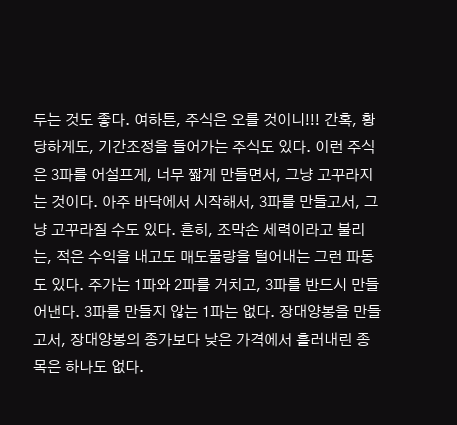두는 것도 좋다. 여하튼, 주식은 오를 것이니!!! 간혹, 황당하게도, 기간조정을 들어가는 주식도 있다. 이런 주식은 3파를 어설프게, 너무 짧게 만들면서, 그냥 고꾸라지는 것이다. 아주 바닥에서 시작해서, 3파를 만들고서, 그냥 고꾸라질 수도 있다. 흔히, 조막손 세력이라고 불리는, 적은 수익을 내고도 매도물량을 털어내는 그런 파동도 있다. 주가는 1파와 2파를 거치고, 3파를 반드시 만들어낸다. 3파를 만들지 않는 1파는 없다. 장대양봉을 만들고서, 장대양봉의 종가보다 낮은 가격에서 흘러내린 종목은 하나도 없다.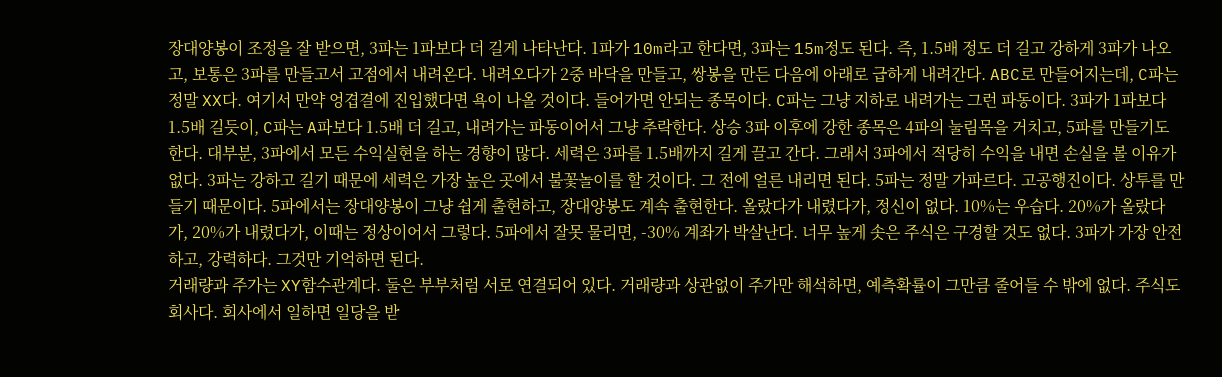장대양봉이 조정을 잘 받으면, 3파는 1파보다 더 길게 나타난다. 1파가 10m라고 한다면, 3파는 15m정도 된다. 즉, 1.5배 정도 더 길고 강하게 3파가 나오고, 보통은 3파를 만들고서 고점에서 내려온다. 내려오다가 2중 바닥을 만들고, 쌍봉을 만든 다음에 아래로 급하게 내려간다. ABC로 만들어지는데, C파는 정말 XX다. 여기서 만약 엉겹결에 진입했다면 욕이 나올 것이다. 들어가면 안되는 종목이다. C파는 그냥 지하로 내려가는 그런 파동이다. 3파가 1파보다 1.5배 길듯이, C파는 A파보다 1.5배 더 길고, 내려가는 파동이어서 그냥 추락한다. 상승 3파 이후에 강한 종목은 4파의 눌림목을 거치고, 5파를 만들기도 한다. 대부분, 3파에서 모든 수익실현을 하는 경향이 많다. 세력은 3파를 1.5배까지 길게 끌고 간다. 그래서 3파에서 적당히 수익을 내면 손실을 볼 이유가 없다. 3파는 강하고 길기 때문에 세력은 가장 높은 곳에서 불꽃놀이를 할 것이다. 그 전에 얼른 내리면 된다. 5파는 정말 가파르다. 고공행진이다. 상투를 만들기 때문이다. 5파에서는 장대양봉이 그냥 쉽게 출현하고, 장대양봉도 계속 출현한다. 올랐다가 내렸다가, 정신이 없다. 10%는 우습다. 20%가 올랐다가, 20%가 내렸다가, 이때는 정상이어서 그렇다. 5파에서 잘못 물리면, -30% 계좌가 박살난다. 너무 높게 솟은 주식은 구경할 것도 없다. 3파가 가장 안전하고, 강력하다. 그것만 기억하면 된다.
거래량과 주가는 XY함수관계다. 둘은 부부처럼 서로 연결되어 있다. 거래량과 상관없이 주가만 해석하면, 예측확률이 그만큼 줄어들 수 밖에 없다. 주식도 회사다. 회사에서 일하면 일당을 받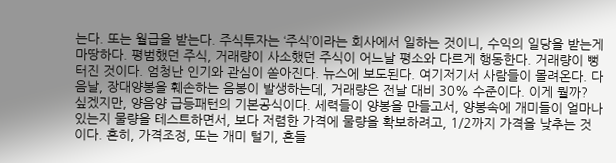는다. 또는 월급을 받는다. 주식투자는 ‘주식’이라는 회사에서 일하는 것이니, 수익의 일당을 받는게 마땅하다. 평범했던 주식, 거래량이 사소했던 주식이 어느날 평소와 다르게 행동한다. 거래량이 뻥 터진 것이다. 엄청난 인기와 관심이 쏟아진다. 뉴스에 보도된다. 여기저기서 사람들이 몰려온다. 다음날, 장대양봉을 훼손하는 음봉이 발생하는데, 거래량은 전날 대비 30% 수준이다. 이게 뭘까? 싶겠지만, 양음양 급등패턴의 기본공식이다. 세력들이 양봉을 만들고서, 양봉속에 개미들이 얼마나 있는지 물량을 테스트하면서, 보다 저렴한 가격에 물량을 확보하려고, 1/2까지 가격을 낮추는 것이다. 흔히, 가격조정, 또는 개미 털기, 흔들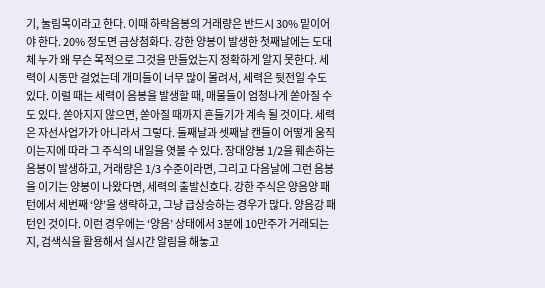기, 눌림목이라고 한다. 이때 하락음봉의 거래량은 반드시 30% 밑이어야 한다. 20% 정도면 금상첨화다. 강한 양봉이 발생한 첫째날에는 도대체 누가 왜 무슨 목적으로 그것을 만들었는지 정확하게 알지 못한다. 세력이 시동만 걸었는데 개미들이 너무 많이 몰려서, 세력은 뒷전일 수도 있다. 이럴 때는 세력이 음봉을 발생할 때, 매물들이 엄청나게 쏟아질 수도 있다. 쏟아지지 않으면, 쏟아질 때까지 흔들기가 계속 될 것이다. 세력은 자선사업가가 아니라서 그렇다. 둘째날과 셋째날 캔들이 어떻게 움직이는지에 따라 그 주식의 내일을 엿볼 수 있다. 장대양봉 1/2을 훼손하는 음봉이 발생하고, 거래량은 1/3 수준이라면, 그리고 다음날에 그런 음봉을 이기는 양봉이 나왔다면, 세력의 출발신호다. 강한 주식은 양음양 패턴에서 세번째 ‘양’을 생략하고, 그냥 급상승하는 경우가 많다. 양음강 패턴인 것이다. 이런 경우에는 ‘양음’ 상태에서 3분에 10만주가 거래되는지, 검색식을 활용해서 실시간 알림을 해놓고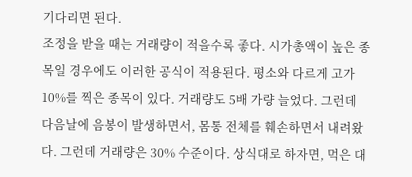기다리면 된다.
조정을 받을 때는 거래량이 적을수록 좋다. 시가총액이 높은 종목일 경우에도 이러한 공식이 적용된다. 평소와 다르게 고가 10%를 찍은 종목이 있다. 거래량도 5배 가량 늘었다. 그런데 다음날에 음봉이 발생하면서, 몸통 전체를 훼손하면서 내려왔다. 그런데 거래량은 30% 수준이다. 상식대로 하자면, 먹은 대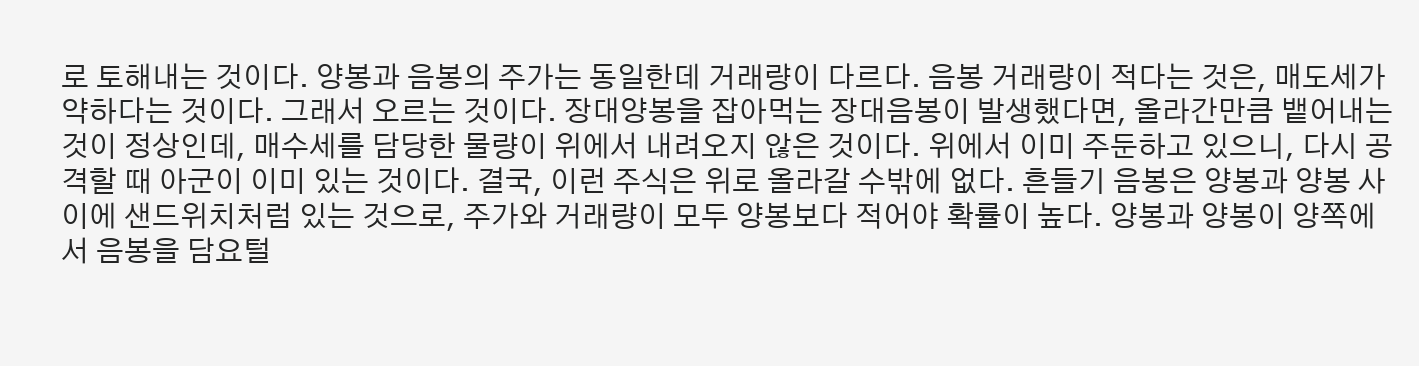로 토해내는 것이다. 양봉과 음봉의 주가는 동일한데 거래량이 다르다. 음봉 거래량이 적다는 것은, 매도세가 약하다는 것이다. 그래서 오르는 것이다. 장대양봉을 잡아먹는 장대음봉이 발생했다면, 올라간만큼 뱉어내는 것이 정상인데, 매수세를 담당한 물량이 위에서 내려오지 않은 것이다. 위에서 이미 주둔하고 있으니, 다시 공격할 때 아군이 이미 있는 것이다. 결국, 이런 주식은 위로 올라갈 수밖에 없다. 흔들기 음봉은 양봉과 양봉 사이에 샌드위치처럼 있는 것으로, 주가와 거래량이 모두 양봉보다 적어야 확률이 높다. 양봉과 양봉이 양쪽에서 음봉을 담요털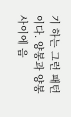기 하는 그런 패턴이다. 양봉과 양봉 사이에 음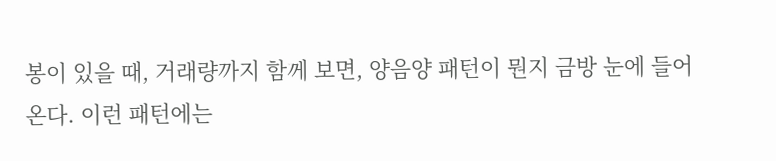봉이 있을 때, 거래량까지 함께 보면, 양음양 패턴이 뭔지 금방 눈에 들어온다. 이런 패턴에는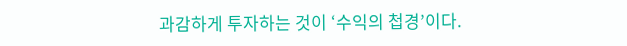과감하게 투자하는 것이 ‘수익의 첩경’이다.